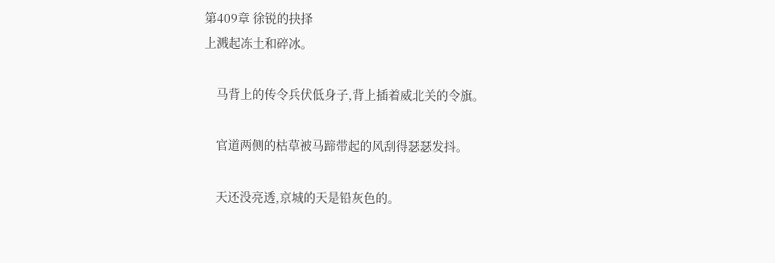第409章 徐锐的抉择
上溅起冻土和碎冰。

    马背上的传令兵伏低身子,背上插着威北关的令旗。

    官道两侧的枯草被马蹄带起的风刮得瑟瑟发抖。

    天还没亮透,京城的天是铅灰色的。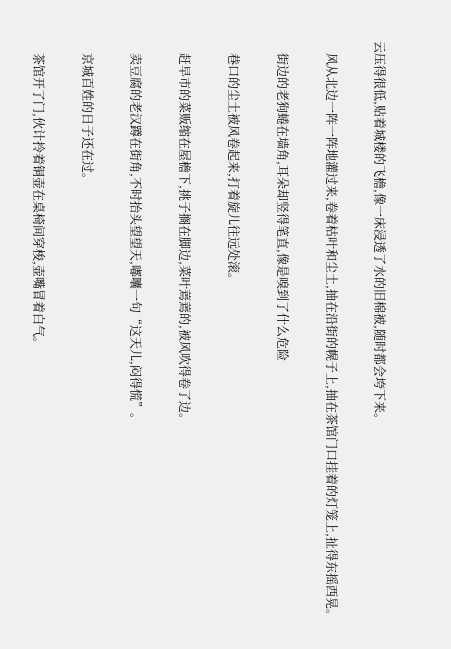云压得很低,贴着城楼的飞檐,像一床浸透了水的旧棉被,随时都会垮下来。

    风从北边一阵一阵地灌过来,卷着枯叶和尘土,抽在沿街的幌子上,抽在茶馆门口挂着的灯笼上,扯得东摇西晃。

    街边的老狗蜷在墙角,耳朵却竖得笔直,像是嗅到了什么危险

    巷口的尘土被风卷起来,打着旋儿往远处滚。

    赶早市的菜贩缩在屋檐下,挑子搁在脚边,菜叶蔫蔫的,被风吹得卷了边。

    卖豆腐的老汉蹲在街角,不时抬头望望天,嘟囔一句“这天儿,闷得慌”。

    京城百姓的日子还在过。

    茶馆开了门,伙计拎着铜壶在桌椅间穿梭,壶嘴冒着白气。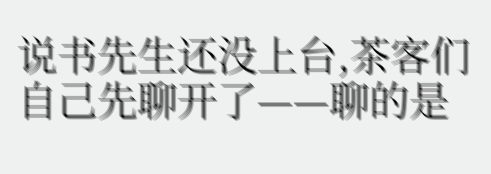说书先生还没上台,茶客们自己先聊开了——聊的是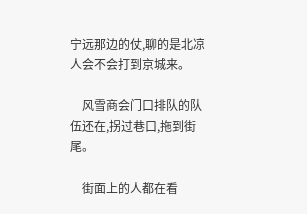宁远那边的仗,聊的是北凉人会不会打到京城来。

    风雪商会门口排队的队伍还在,拐过巷口,拖到街尾。

    街面上的人都在看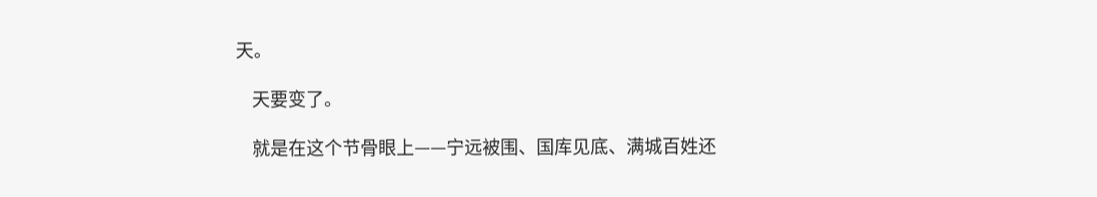天。

    天要变了。

    就是在这个节骨眼上——宁远被围、国库见底、满城百姓还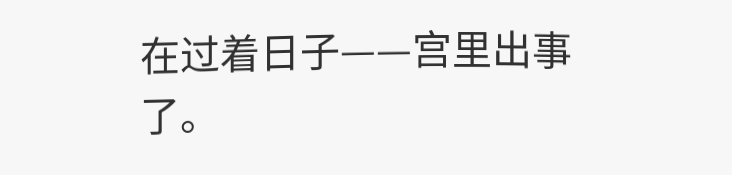在过着日子——宫里出事了。